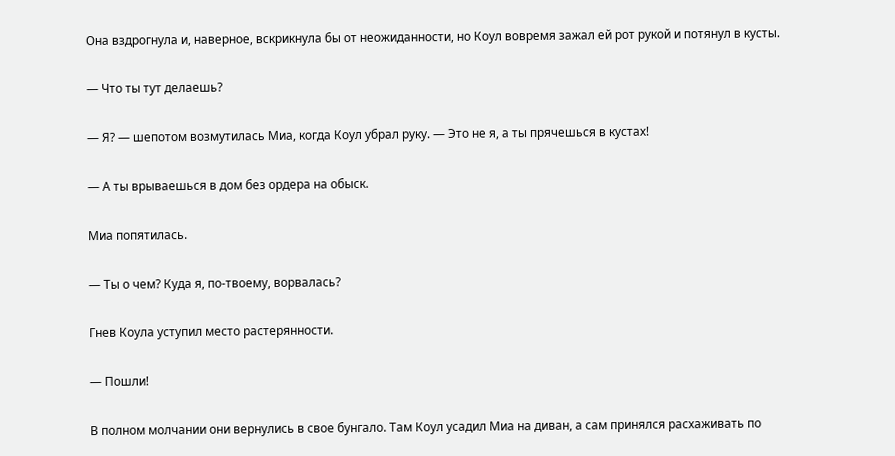Она вздрогнула и, наверное, вскрикнула бы от неожиданности, но Коул вовремя зажал ей рот рукой и потянул в кусты.

— Что ты тут делаешь?

— Я? — шепотом возмутилась Миа, когда Коул убрал руку. — Это не я, а ты прячешься в кустах!

— А ты врываешься в дом без ордера на обыск.

Миа попятилась.

— Ты о чем? Куда я, по-твоему, ворвалась?

Гнев Коула уступил место растерянности.

— Пошли!

В полном молчании они вернулись в свое бунгало. Там Коул усадил Миа на диван, а сам принялся расхаживать по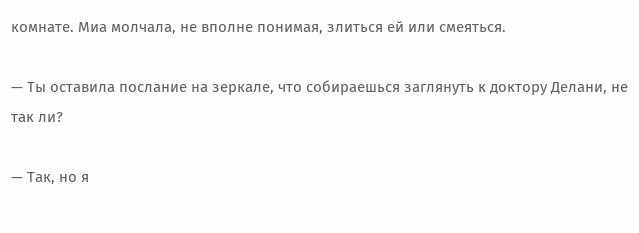комнате. Миа молчала, не вполне понимая, злиться ей или смеяться.

— Ты оставила послание на зеркале, что собираешься заглянуть к доктору Делани, не так ли?

— Так, но я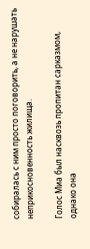собиралась с ним просто поговорить, а не нарушать неприкосновенность жилища.

Голос Миа был насквозь пропитан сарказмом, однако она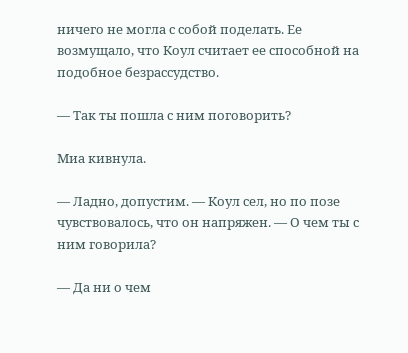ничего не могла с собой поделать. Ее возмущало, что Коул считает ее способной на подобное безрассудство.

— Так ты пошла с ним поговорить?

Миа кивнула.

— Ладно, допустим. — Коул сел, но по позе чувствовалось, что он напряжен. — О чем ты с ним говорила?

— Да ни о чем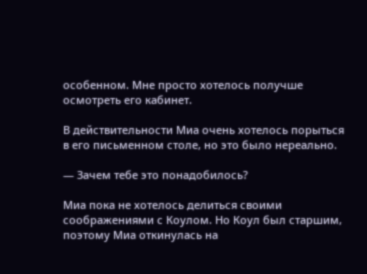особенном. Мне просто хотелось получше осмотреть его кабинет.

В действительности Миа очень хотелось порыться в его письменном столе, но это было нереально.

— Зачем тебе это понадобилось?

Миа пока не хотелось делиться своими соображениями с Коулом. Но Коул был старшим, поэтому Миа откинулась на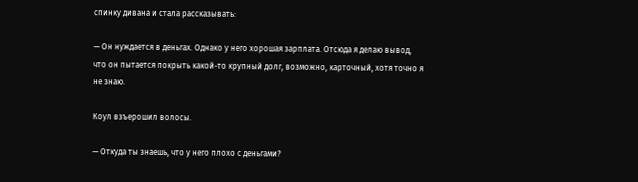спинку дивана и стала рассказывать:

— Он нуждается в деньгах. Однако у него хорошая зарплата. Отсюда я делаю вывод, что он пытается покрыть какой-то крупный долг, возможно, карточный, хотя точно я не знаю.

Коул взъерошил волосы.

— Откуда ты знаешь, что у него плохо с деньгами?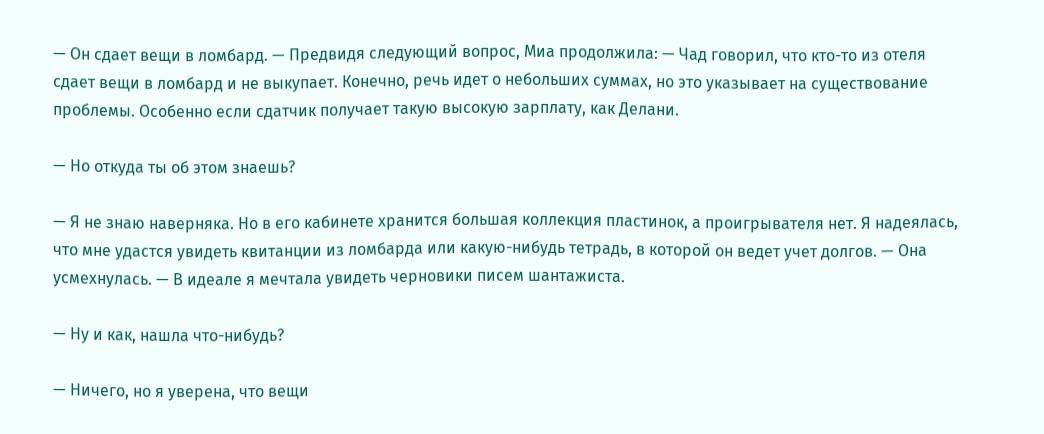— Он сдает вещи в ломбард. — Предвидя следующий вопрос, Миа продолжила: — Чад говорил, что кто-то из отеля сдает вещи в ломбард и не выкупает. Конечно, речь идет о небольших суммах, но это указывает на существование проблемы. Особенно если сдатчик получает такую высокую зарплату, как Делани.

— Но откуда ты об этом знаешь?

— Я не знаю наверняка. Но в его кабинете хранится большая коллекция пластинок, а проигрывателя нет. Я надеялась, что мне удастся увидеть квитанции из ломбарда или какую-нибудь тетрадь, в которой он ведет учет долгов. — Она усмехнулась. — В идеале я мечтала увидеть черновики писем шантажиста.

— Ну и как, нашла что-нибудь?

— Ничего, но я уверена, что вещи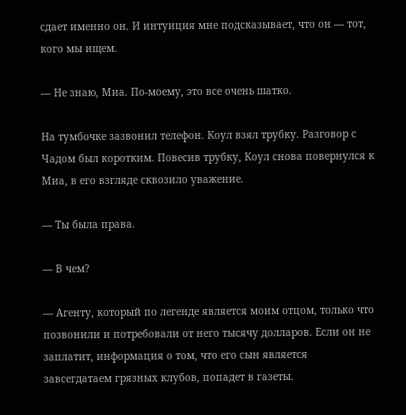сдает именно он. И интуиция мне подсказывает, что он — тот, кого мы ищем.

— Не знаю, Миа. По-моему, это все очень шатко.

На тумбочке зазвонил телефон. Коул взял трубку. Разговор с Чадом был коротким. Повесив трубку, Коул снова повернулся к Миа, в его взгляде сквозило уважение.

— Ты была права.

— В чем?

— Агенту, который по легенде является моим отцом, только что позвонили и потребовали от него тысячу долларов. Если он не заплатит, информация о том, что его сын является завсегдатаем грязных клубов, попадет в газеты.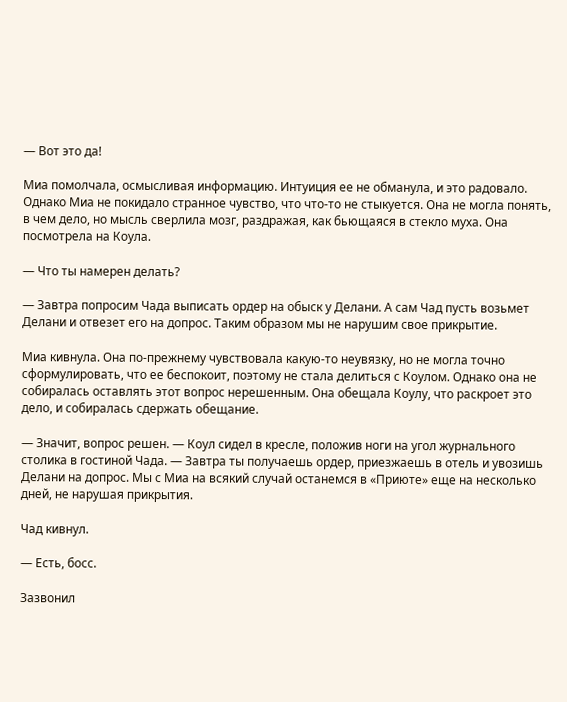— Вот это да!

Миа помолчала, осмысливая информацию. Интуиция ее не обманула, и это радовало. Однако Миа не покидало странное чувство, что что-то не стыкуется. Она не могла понять, в чем дело, но мысль сверлила мозг, раздражая, как бьющаяся в стекло муха. Она посмотрела на Коула.

— Что ты намерен делать?

— Завтра попросим Чада выписать ордер на обыск у Делани. А сам Чад пусть возьмет Делани и отвезет его на допрос. Таким образом мы не нарушим свое прикрытие.

Миа кивнула. Она по-прежнему чувствовала какую-то неувязку, но не могла точно сформулировать, что ее беспокоит, поэтому не стала делиться с Коулом. Однако она не собиралась оставлять этот вопрос нерешенным. Она обещала Коулу, что раскроет это дело, и собиралась сдержать обещание.

— Значит, вопрос решен. — Коул сидел в кресле, положив ноги на угол журнального столика в гостиной Чада. — Завтра ты получаешь ордер, приезжаешь в отель и увозишь Делани на допрос. Мы с Миа на всякий случай останемся в «Приюте» еще на несколько дней, не нарушая прикрытия.

Чад кивнул.

— Есть, босс.

Зазвонил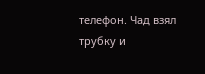телефон. Чад взял трубку и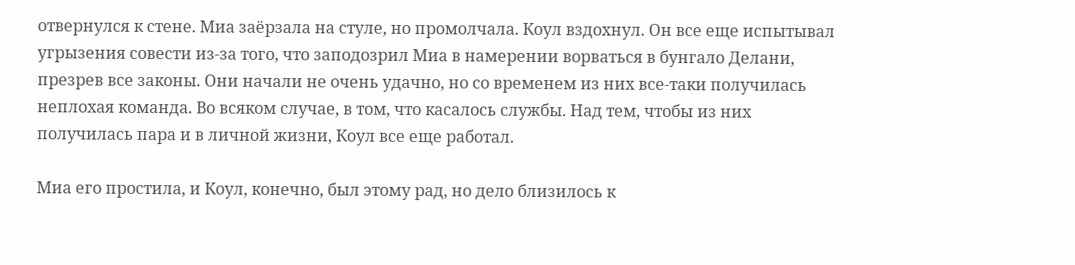отвернулся к стене. Миа заёрзала на стуле, но промолчала. Коул вздохнул. Он все еще испытывал угрызения совести из-за того, что заподозрил Миа в намерении ворваться в бунгало Делани, презрев все законы. Они начали не очень удачно, но со временем из них все-таки получилась неплохая команда. Во всяком случае, в том, что касалось службы. Над тем, чтобы из них получилась пара и в личной жизни, Коул все еще работал.

Миа его простила, и Коул, конечно, был этому рад, но дело близилось к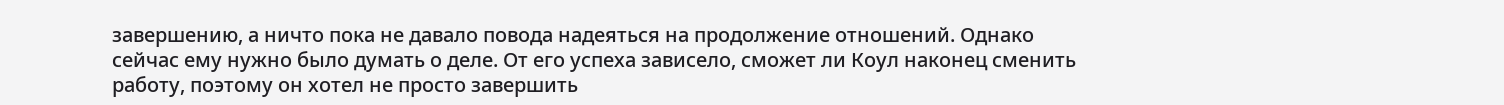завершению, а ничто пока не давало повода надеяться на продолжение отношений. Однако сейчас ему нужно было думать о деле. От его успеха зависело, сможет ли Коул наконец сменить работу, поэтому он хотел не просто завершить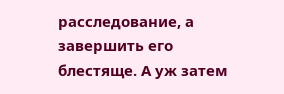расследование, а завершить его блестяще. А уж затем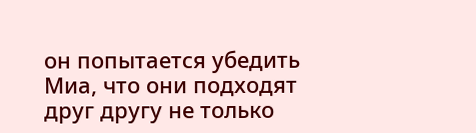он попытается убедить Миа, что они подходят друг другу не только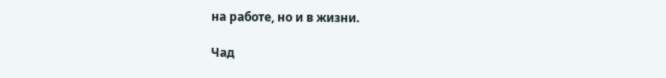на работе, но и в жизни.

Чад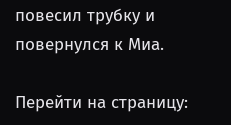повесил трубку и повернулся к Миа.

Перейти на страницу: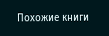Похожие книги